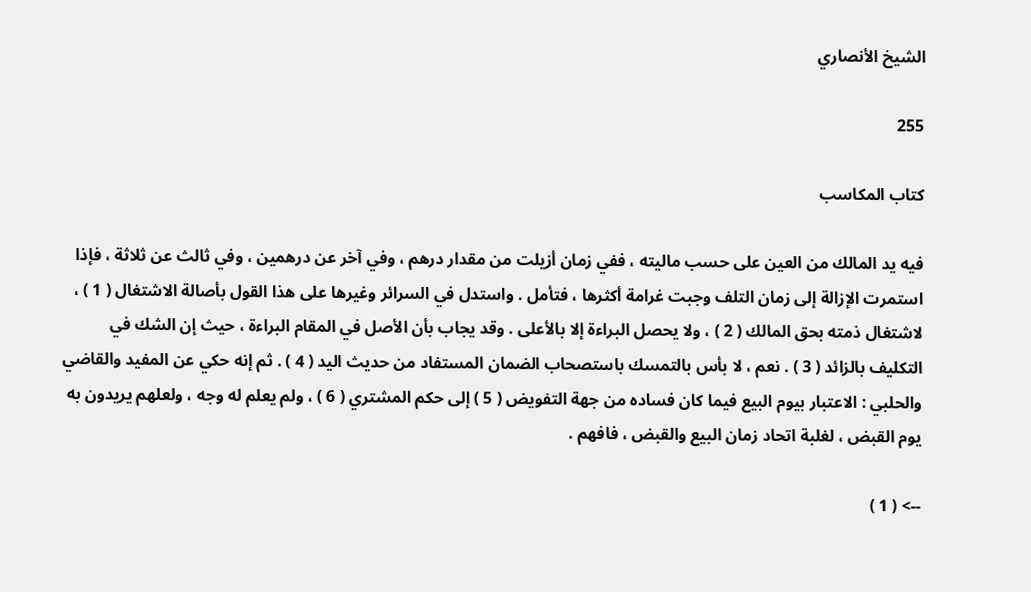الشيخ الأنصاري

255

كتاب المكاسب

فيه يد المالك من العين على حسب ماليته ، ففي زمان أزيلت من مقدار درهم ، وفي آخر عن درهمين ، وفي ثالث عن ثلاثة ، فإذا استمرت الإزالة إلى زمان التلف وجبت غرامة أكثرها ، فتأمل . واستدل في السرائر وغيرها على هذا القول بأصالة الاشتغال ( 1 ) ، لاشتغال ذمته بحق المالك ( 2 ) ، ولا يحصل البراءة إلا بالأعلى . وقد يجاب بأن الأصل في المقام البراءة ، حيث إن الشك في التكليف بالزائد ( 3 ) . نعم ، لا بأس بالتمسك باستصحاب الضمان المستفاد من حديث اليد ( 4 ) . ثم إنه حكي عن المفيد والقاضي والحلبي : الاعتبار بيوم البيع فيما كان فساده من جهة التفويض ( 5 ) إلى حكم المشتري ( 6 ) ، ولم يعلم له وجه ، ولعلهم يريدون به يوم القبض ، لغلبة اتحاد زمان البيع والقبض ، فافهم .

--> ( 1 )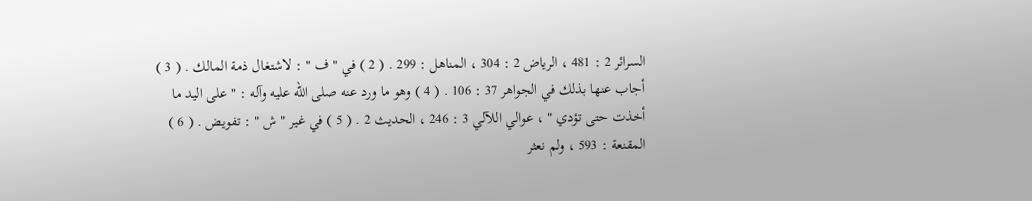السرائر 2 : 481 ، الرياض 2 : 304 ، المناهل : 299 . ( 2 ) في " ف " : لاشتغال ذمة المالك . ( 3 ) أجاب عنها بذلك في الجواهر 37 : 106 . ( 4 ) وهو ما ورد عنه صلى الله عليه وآله : " على اليد ما أخذت حتى تؤدي " ، عوالي اللآلي 3 : 246 ، الحديث 2 . ( 5 ) في غير " ش " : تفويض . ( 6 ) المقنعة : 593 ، ولم نعثر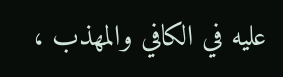عليه في الكافي والمهذب ،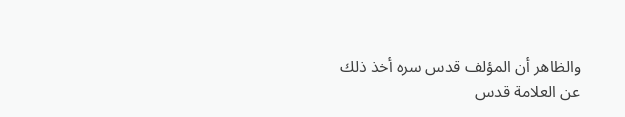والظاهر أن المؤلف قدس سره أخذ ذلك عن العلامة قدس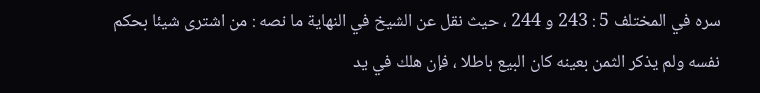سره في المختلف 5 : 243 و 244 ، حيث نقل عن الشيخ في النهاية ما نصه : من اشترى شيئا بحكم نفسه ولم يذكر الثمن بعينه كان البيع باطلا ، فإن هلك في يد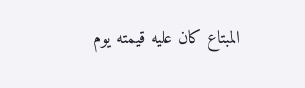المبتاع كان عليه قيمته يوم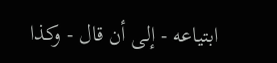ابتياعه - إلى أن قال - وكذا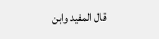قال المفيد وابن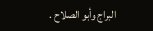البراج وأبو الصلاح .